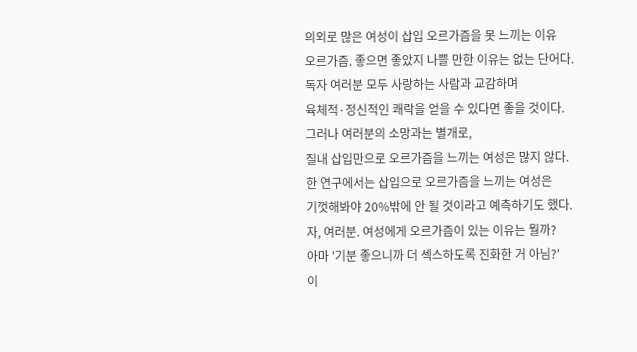의외로 많은 여성이 삽입 오르가즘을 못 느끼는 이유
오르가즘. 좋으면 좋았지 나쁠 만한 이유는 없는 단어다.
독자 여러분 모두 사랑하는 사람과 교감하며
육체적·정신적인 쾌락을 얻을 수 있다면 좋을 것이다.
그러나 여러분의 소망과는 별개로,
질내 삽입만으로 오르가즘을 느끼는 여성은 많지 않다.
한 연구에서는 삽입으로 오르가즘을 느끼는 여성은
기껏해봐야 20%밖에 안 될 것이라고 예측하기도 했다.
자, 여러분. 여성에게 오르가즘이 있는 이유는 뭘까?
아마 '기분 좋으니까 더 섹스하도록 진화한 거 아님?'
이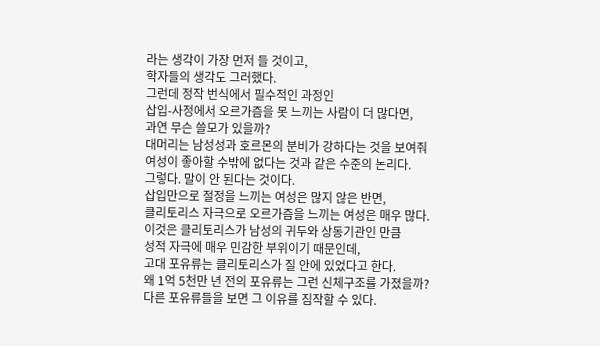라는 생각이 가장 먼저 들 것이고,
학자들의 생각도 그러했다.
그런데 정작 번식에서 필수적인 과정인
삽입-사정에서 오르가즘을 못 느끼는 사람이 더 많다면,
과연 무슨 쓸모가 있을까?
대머리는 남성성과 호르몬의 분비가 강하다는 것을 보여줘
여성이 좋아할 수밖에 없다는 것과 같은 수준의 논리다.
그렇다. 말이 안 된다는 것이다.
삽입만으로 절정을 느끼는 여성은 많지 않은 반면,
클리토리스 자극으로 오르가즘을 느끼는 여성은 매우 많다.
이것은 클리토리스가 남성의 귀두와 상동기관인 만큼
성적 자극에 매우 민감한 부위이기 때문인데,
고대 포유류는 클리토리스가 질 안에 있었다고 한다.
왜 1억 5천만 년 전의 포유류는 그런 신체구조를 가졌을까?
다른 포유류들을 보면 그 이유를 짐작할 수 있다.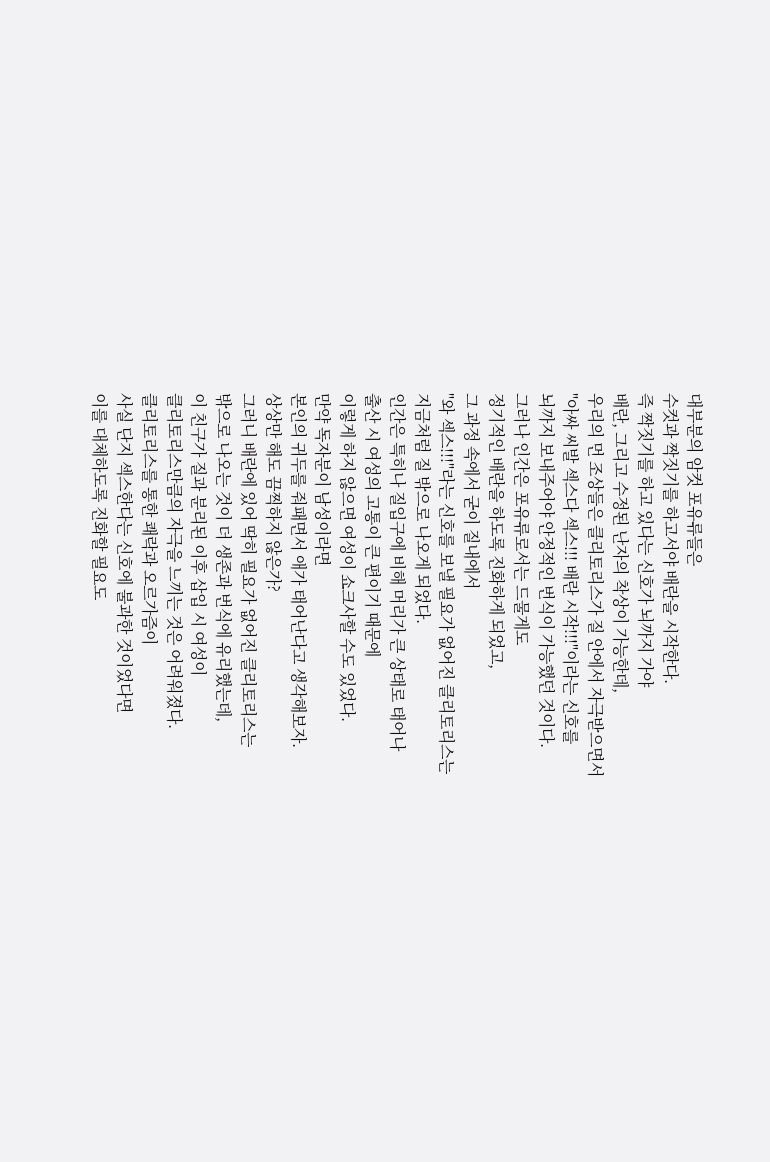대부분의 암컷 포유류들은
수컷과 짝짓기를 하고서야 배란을 시작한다.
즉 짝짓기를 하고 있다는 신호가 뇌까지 가야
배란, 그리고 수정된 난자의 착상이 가능한데,
우리의 먼 조상들은 클리토리스가 질 안에서 자극받으면서
"아싸 씨발 섹스다 섹스!!! 배란 시작!!!"이라는 신호를
뇌까지 보내주어야 안정적인 번식이 가능했던 것이다.
그러나 인간은 포유류로서는 드물게도
정기적인 배란을 하도록 진화하게 되었고,
그 과정 속에서 굳이 질내에서
"와 섹스!!!"라는 신호를 보낼 필요가 없어진 클리토리스는
지금처럼 질 밖으로 나오게 되었다.
인간은 특히나 질입구에 비해 머리가 큰 상태로 태어나
출산 시 여성의 고통이 큰 편이기 때문에
이렇게 하지 않으면 여성이 쇼크사할 수도 있었다.
만약 독자분이 남성이라면
본인의 귀두를 줘패면서 애가 태어난다고 생각해보자.
상상만 해도 끔찍하지 않은가?
그러니 배란에 있어 딱히 필요가 없어진 클리토리스는
밖으로 나오는 것이 더 생존과 번식에 유리했는데,
이 친구가 질과 분리된 이후 삽입 시 여성이
클리토리스만큼의 자극을 느끼는 것은 어려워졌다.
클리토리스를 통한 쾌락과 오르가즘이
사실 단지 섹스한다는 신호에 불과한 것이었다면
이를 대체하도록 진화할 필요도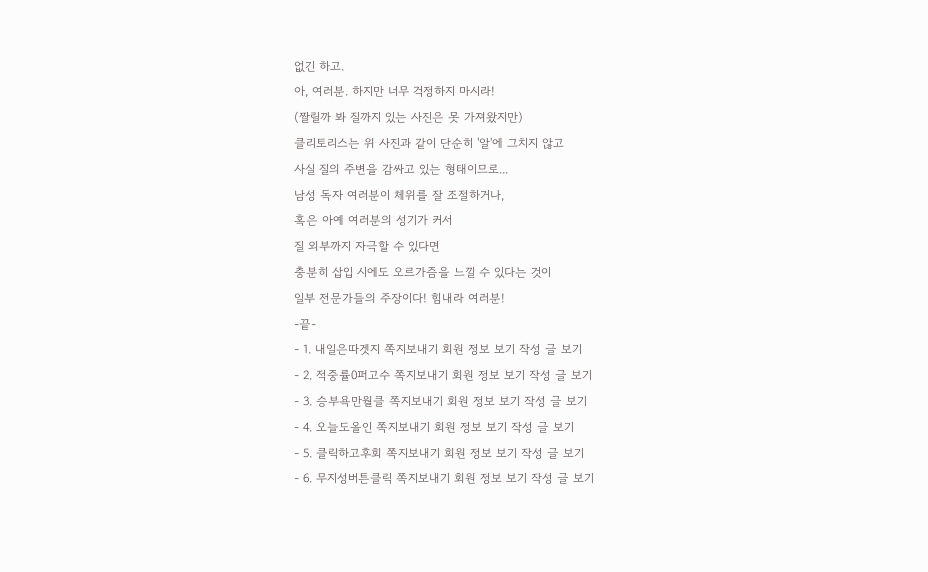없긴 하고.
아, 여러분. 하지만 너무 걱정하지 마시라!
(짤릴까 봐 질까지 있는 사진은 못 가져왔지만)
클리토리스는 위 사진과 같이 단순히 '알'에 그치지 않고
사실 질의 주변을 감싸고 있는 형태이므로...
남성 독자 여러분이 체위를 잘 조절하거나,
혹은 아예 여러분의 성기가 커서
질 외부까지 자극할 수 있다면
충분히 삽입 시에도 오르가즘을 느낄 수 있다는 것이
일부 전문가들의 주장이다! 힘내라 여러분!
-끝-
- 1. 내일은따겟지 쪽지보내기 회원 정보 보기 작성 글 보기
- 2. 적중률0퍼고수 쪽지보내기 회원 정보 보기 작성 글 보기
- 3. 승부욕만월클 쪽지보내기 회원 정보 보기 작성 글 보기
- 4. 오늘도올인 쪽지보내기 회원 정보 보기 작성 글 보기
- 5. 클릭하고후회 쪽지보내기 회원 정보 보기 작성 글 보기
- 6. 무지성버튼클릭 쪽지보내기 회원 정보 보기 작성 글 보기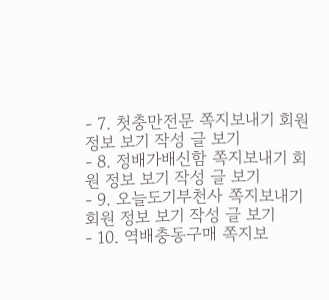- 7. 첫충만전문 쪽지보내기 회원 정보 보기 작성 글 보기
- 8. 정배가배신함 쪽지보내기 회원 정보 보기 작성 글 보기
- 9. 오늘도기부천사 쪽지보내기 회원 정보 보기 작성 글 보기
- 10. 역배충동구매 쪽지보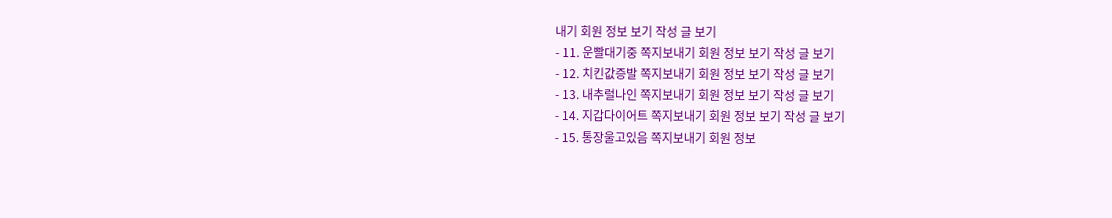내기 회원 정보 보기 작성 글 보기
- 11. 운빨대기중 쪽지보내기 회원 정보 보기 작성 글 보기
- 12. 치킨값증발 쪽지보내기 회원 정보 보기 작성 글 보기
- 13. 내추럴나인 쪽지보내기 회원 정보 보기 작성 글 보기
- 14. 지갑다이어트 쪽지보내기 회원 정보 보기 작성 글 보기
- 15. 통장울고있음 쪽지보내기 회원 정보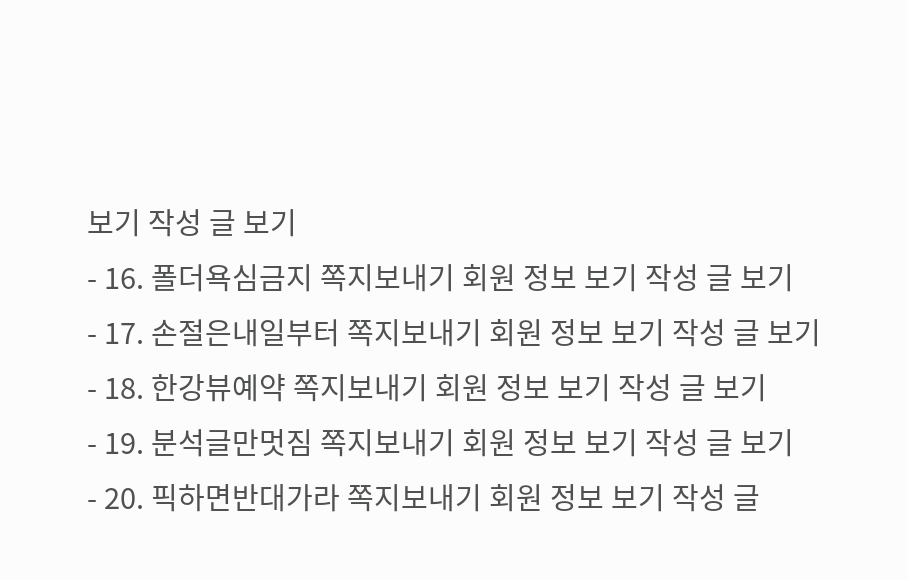보기 작성 글 보기
- 16. 폴더욕심금지 쪽지보내기 회원 정보 보기 작성 글 보기
- 17. 손절은내일부터 쪽지보내기 회원 정보 보기 작성 글 보기
- 18. 한강뷰예약 쪽지보내기 회원 정보 보기 작성 글 보기
- 19. 분석글만멋짐 쪽지보내기 회원 정보 보기 작성 글 보기
- 20. 픽하면반대가라 쪽지보내기 회원 정보 보기 작성 글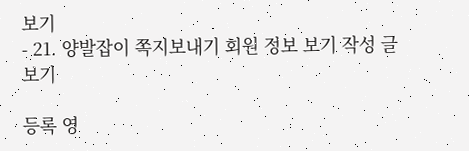보기
- 21. 양발잡이 쪽지보내기 회원 정보 보기 작성 글 보기

등록 영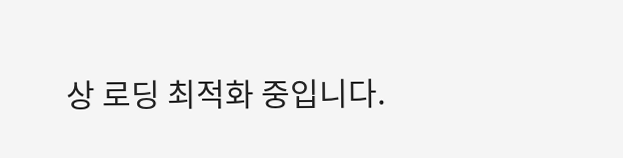상 로딩 최적화 중입니다.